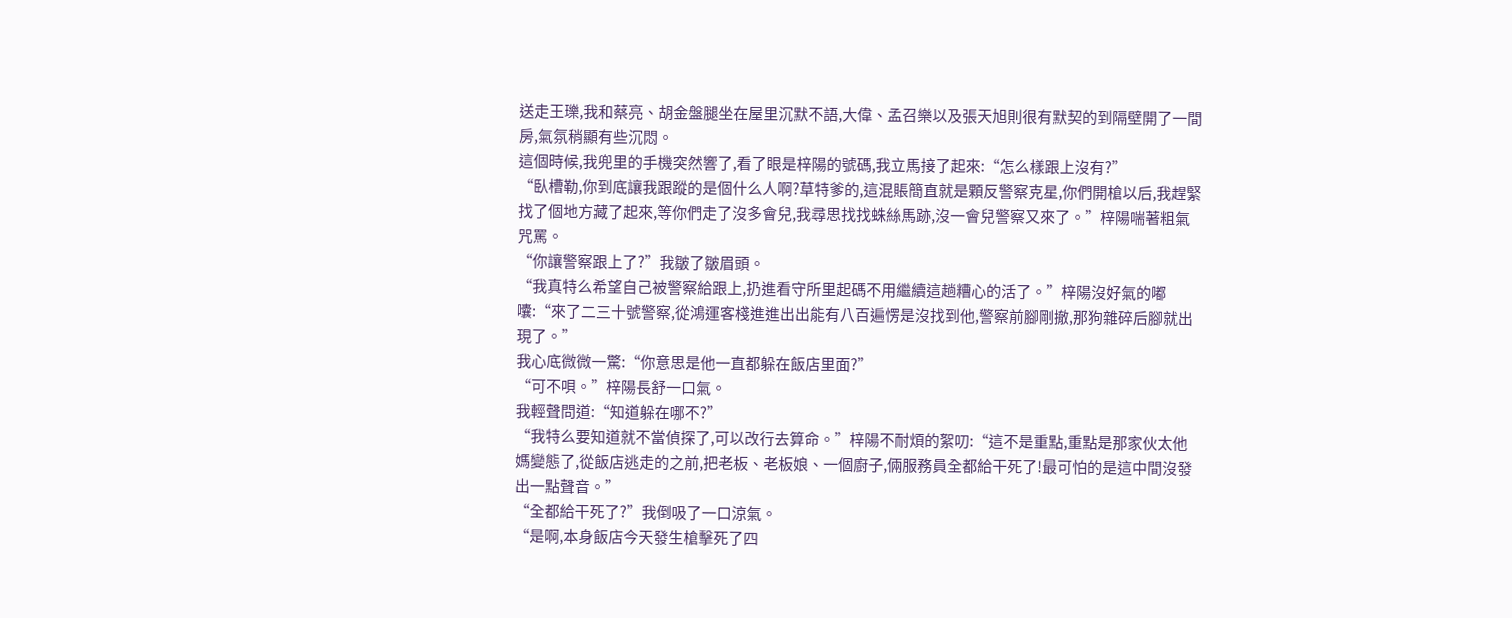送走王瓅,我和蔡亮、胡金盤腿坐在屋里沉默不語,大偉、孟召樂以及張天旭則很有默契的到隔壁開了一間房,氣氛稍顯有些沉悶。
這個時候,我兜里的手機突然響了,看了眼是梓陽的號碼,我立馬接了起來:“怎么樣跟上沒有?”
“臥槽勒,你到底讓我跟蹤的是個什么人啊?草特爹的,這混賬簡直就是顆反警察克星,你們開槍以后,我趕緊找了個地方藏了起來,等你們走了沒多會兒,我尋思找找蛛絲馬跡,沒一會兒警察又來了。”梓陽喘著粗氣咒罵。
“你讓警察跟上了?”我皺了皺眉頭。
“我真特么希望自己被警察給跟上,扔進看守所里起碼不用繼續這趟糟心的活了。”梓陽沒好氣的嘟囔:“來了二三十號警察,從鴻運客棧進進出出能有八百遍愣是沒找到他,警察前腳剛撤,那狗雜碎后腳就出現了。”
我心底微微一驚:“你意思是他一直都躲在飯店里面?”
“可不唄。”梓陽長舒一口氣。
我輕聲問道:“知道躲在哪不?”
“我特么要知道就不當偵探了,可以改行去算命。”梓陽不耐煩的絮叨:“這不是重點,重點是那家伙太他媽變態了,從飯店逃走的之前,把老板、老板娘、一個廚子,倆服務員全都給干死了!最可怕的是這中間沒發出一點聲音。”
“全都給干死了?”我倒吸了一口涼氣。
“是啊,本身飯店今天發生槍擊死了四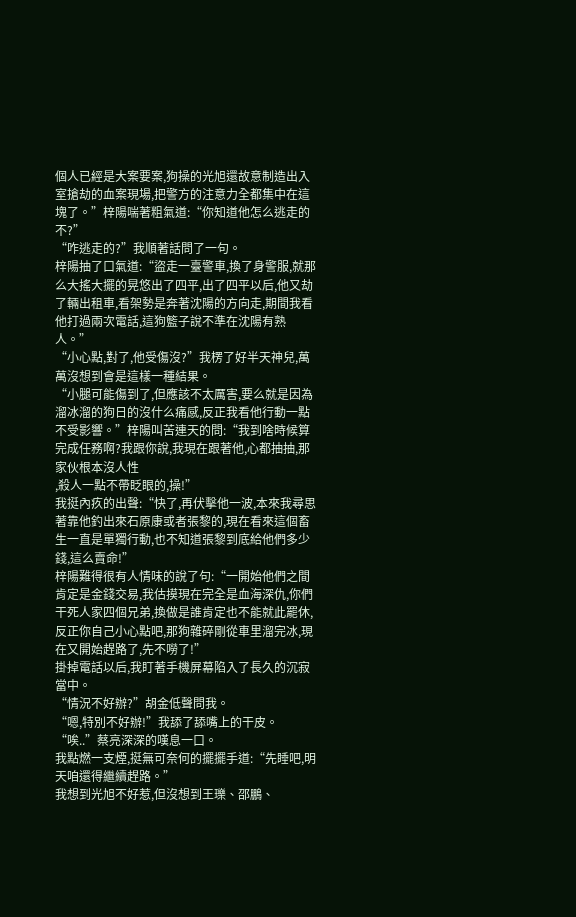個人已經是大案要案,狗操的光旭還故意制造出入室搶劫的血案現場,把警方的注意力全都集中在這塊了。”梓陽喘著粗氣道:“你知道他怎么逃走的不?”
“咋逃走的?”我順著話問了一句。
梓陽抽了口氣道:“盜走一臺警車,換了身警服,就那么大搖大擺的晃悠出了四平,出了四平以后,他又劫了輛出租車,看架勢是奔著沈陽的方向走,期間我看他打過兩次電話,這狗籃子說不準在沈陽有熟人。”
“小心點,對了,他受傷沒?”我楞了好半天神兒,萬萬沒想到會是這樣一種結果。
“小腿可能傷到了,但應該不太厲害,要么就是因為溜冰溜的狗日的沒什么痛感,反正我看他行動一點不受影響。”梓陽叫苦連天的問:“我到啥時候算完成任務啊?我跟你說,我現在跟著他,心都抽抽,那家伙根本沒人性
,殺人一點不帶眨眼的,操!”
我挺內疚的出聲:“快了,再伏擊他一波,本來我尋思著靠他釣出來石原康或者張黎的,現在看來這個畜生一直是單獨行動,也不知道張黎到底給他們多少錢,這么賣命!”
梓陽難得很有人情味的說了句:“一開始他們之間肯定是金錢交易,我估摸現在完全是血海深仇,你們干死人家四個兄弟,換做是誰肯定也不能就此罷休,反正你自己小心點吧,那狗雜碎剛從車里溜完冰,現在又開始趕路了,先不嘮了!”
掛掉電話以后,我盯著手機屏幕陷入了長久的沉寂當中。
“情況不好辦?”胡金低聲問我。
“嗯,特別不好辦!”我舔了舔嘴上的干皮。
“唉..”蔡亮深深的嘆息一口。
我點燃一支煙,挺無可奈何的擺擺手道:“先睡吧,明天咱還得繼續趕路。”
我想到光旭不好惹,但沒想到王瓅、邵鵬、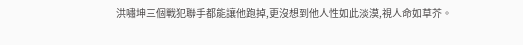洪嘯坤三個戰犯聯手都能讓他跑掉,更沒想到他人性如此淡漠,視人命如草芥。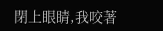閉上眼睛,我咬著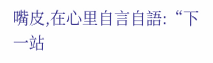嘴皮,在心里自言自語:“下一站